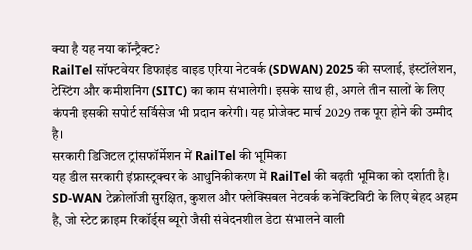क्या है यह नया कॉन्ट्रैक्ट?
RailTel सॉफ्टवेयर डिफाइंड वाइड एरिया नेटवर्क (SDWAN) 2025 की सप्लाई, इंस्टॉलेशन, टेस्टिंग और कमीशनिंग (SITC) का काम संभालेगी। इसके साथ ही, अगले तीन सालों के लिए कंपनी इसकी सपोर्ट सर्विसेज भी प्रदान करेगी। यह प्रोजेक्ट मार्च 2029 तक पूरा होने की उम्मीद है।
सरकारी डिजिटल ट्रांसफॉर्मेशन में RailTel की भूमिका
यह डील सरकारी इंफ्रास्ट्रक्चर के आधुनिकीकरण में RailTel की बढ़ती भूमिका को दर्शाती है। SD-WAN टेक्नोलॉजी सुरक्षित, कुशल और फ्लेक्सिबल नेटवर्क कनेक्टिविटी के लिए बेहद अहम है, जो स्टेट क्राइम रिकॉर्ड्स ब्यूरो जैसी संवेदनशील डेटा संभालने वाली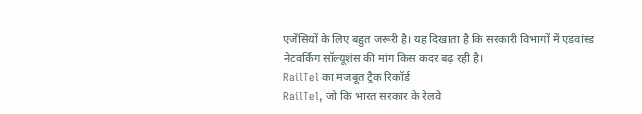एजेंसियों के लिए बहुत जरूरी है। यह दिखाता है कि सरकारी विभागों में एडवांस्ड नेटवर्किंग सॉल्यूशंस की मांग किस कदर बढ़ रही है।
RailTel का मजबूत ट्रैक रिकॉर्ड
RailTel, जो कि भारत सरकार के रेलवे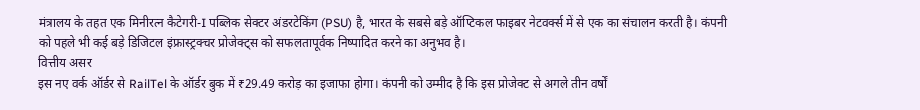मंत्रालय के तहत एक मिनीरत्न कैटेगरी-I पब्लिक सेक्टर अंडरटेकिंग (PSU) है, भारत के सबसे बड़े ऑप्टिकल फाइबर नेटवर्क्स में से एक का संचालन करती है। कंपनी को पहले भी कई बड़े डिजिटल इंफ्रास्ट्रक्चर प्रोजेक्ट्स को सफलतापूर्वक निष्पादित करने का अनुभव है।
वित्तीय असर
इस नए वर्क ऑर्डर से RailTel के ऑर्डर बुक में ₹29.49 करोड़ का इजाफा होगा। कंपनी को उम्मीद है कि इस प्रोजेक्ट से अगले तीन वर्षों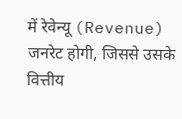में रेवेन्यू (Revenue) जनरेट होगी, जिससे उसके वित्तीय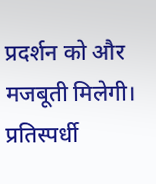प्रदर्शन को और मजबूती मिलेगी।
प्रतिस्पर्धी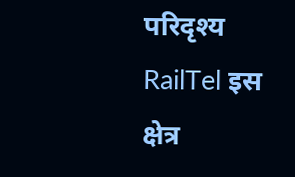परिदृश्य
RailTel इस क्षेत्र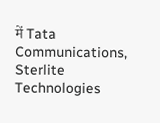में Tata Communications, Sterlite Technologies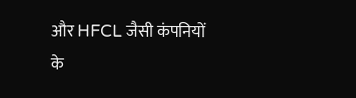और HFCL जैसी कंपनियों के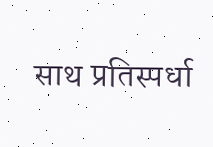साथ प्रतिस्पर्धा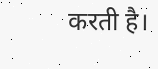करती है।